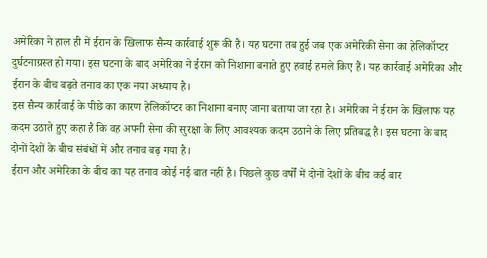अमेरिका ने हाल ही में ईरान के खिलाफ सैन्य कार्रवाई शुरू की है। यह घटना तब हुई जब एक अमेरिकी सेना का हेलिकॉप्टर दुर्घटनाग्रस्त हो गया। इस घटना के बाद अमेरिका ने ईरान को निशाना बनाते हुए हवाई हमले किए हैं। यह कार्रवाई अमेरिका और ईरान के बीच बढ़ते तनाव का एक नया अध्याय है।
इस सैन्य कार्रवाई के पीछे का कारण हेलिकॉप्टर का निशाना बनाए जाना बताया जा रहा है। अमेरिका ने ईरान के खिलाफ यह कदम उठाते हुए कहा है कि वह अपनी सेना की सुरक्षा के लिए आवश्यक कदम उठाने के लिए प्रतिबद्ध है। इस घटना के बाद दोनों देशों के बीच संबंधों में और तनाव बढ़ गया है।
ईरान और अमेरिका के बीच का यह तनाव कोई नई बात नहीं है। पिछले कुछ वर्षों में दोनों देशों के बीच कई बार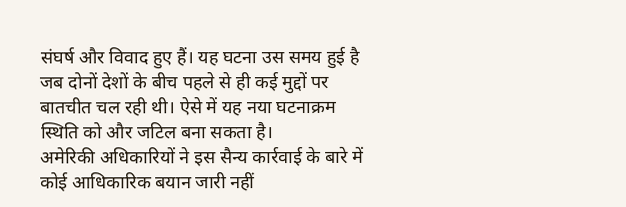संघर्ष और विवाद हुए हैं। यह घटना उस समय हुई है जब दोनों देशों के बीच पहले से ही कई मुद्दों पर बातचीत चल रही थी। ऐसे में यह नया घटनाक्रम स्थिति को और जटिल बना सकता है।
अमेरिकी अधिकारियों ने इस सैन्य कार्रवाई के बारे में कोई आधिकारिक बयान जारी नहीं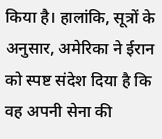किया है। हालांकि, सूत्रों के अनुसार, अमेरिका ने ईरान को स्पष्ट संदेश दिया है कि वह अपनी सेना की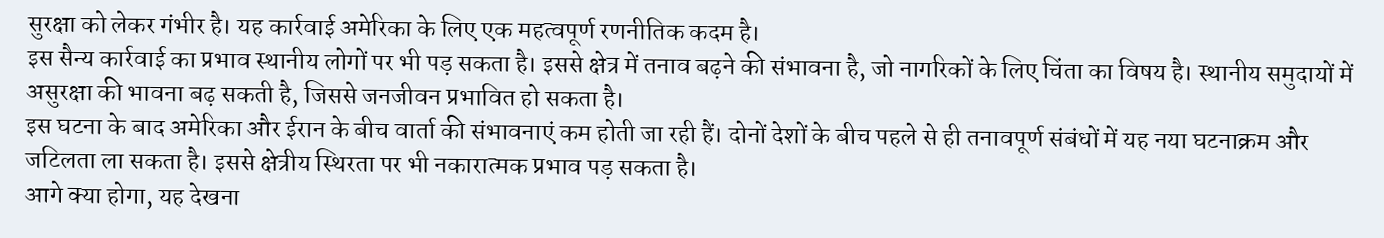सुरक्षा को लेकर गंभीर है। यह कार्रवाई अमेरिका के लिए एक महत्वपूर्ण रणनीतिक कदम है।
इस सैन्य कार्रवाई का प्रभाव स्थानीय लोगों पर भी पड़ सकता है। इससे क्षेत्र में तनाव बढ़ने की संभावना है, जो नागरिकों के लिए चिंता का विषय है। स्थानीय समुदायों में असुरक्षा की भावना बढ़ सकती है, जिससे जनजीवन प्रभावित हो सकता है।
इस घटना के बाद अमेरिका और ईरान के बीच वार्ता की संभावनाएं कम होती जा रही हैं। दोनों देशों के बीच पहले से ही तनावपूर्ण संबंधों में यह नया घटनाक्रम और जटिलता ला सकता है। इससे क्षेत्रीय स्थिरता पर भी नकारात्मक प्रभाव पड़ सकता है।
आगे क्या होगा, यह देखना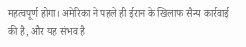महत्वपूर्ण होगा। अमेरिका ने पहले ही ईरान के खिलाफ सैन्य कार्रवाई की है, और यह संभव है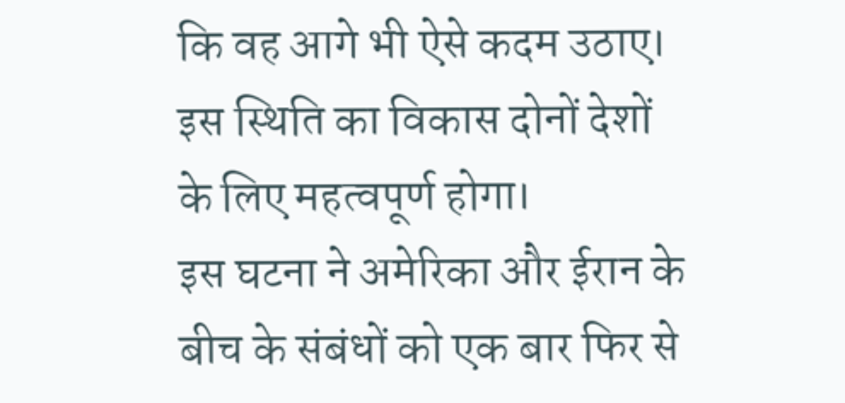कि वह आगे भी ऐसे कदम उठाए। इस स्थिति का विकास दोनों देशों के लिए महत्वपूर्ण होगा।
इस घटना ने अमेरिका और ईरान के बीच के संबंधों को एक बार फिर से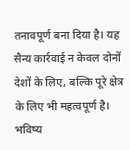तनावपूर्ण बना दिया है। यह सैन्य कार्रवाई न केवल दोनों देशों के लिए, बल्कि पूरे क्षेत्र के लिए भी महत्वपूर्ण है। भविष्य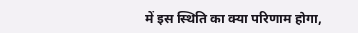में इस स्थिति का क्या परिणाम होगा,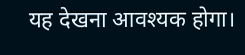यह देखना आवश्यक होगा।